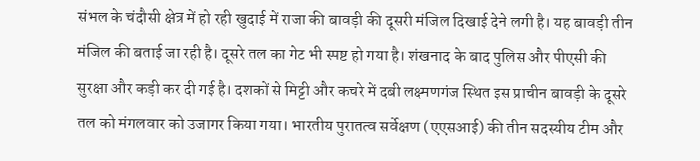संभल के चंदौसी क्षेत्र में हो रही खुदाई में राजा की बावड़ी की दूसरी मंजिल दिखाई देने लगी है। यह बावड़ी तीन मंजिल की बताई जा रही है। दूसरे तल का गेट भी स्पष्ट हो गया है। शंखनाद के बाद पुलिस और पीएसी की सुरक्षा और कड़ी कर दी गई है। दशकों से मिट्टी और कचरे में दबी लक्ष्मणगंज स्थित इस प्राचीन बावड़ी के दूसरे तल को मंगलवार को उजागर किया गया। भारतीय पुरातत्व सर्वेक्षण (एएसआई) की तीन सदस्यीय टीम और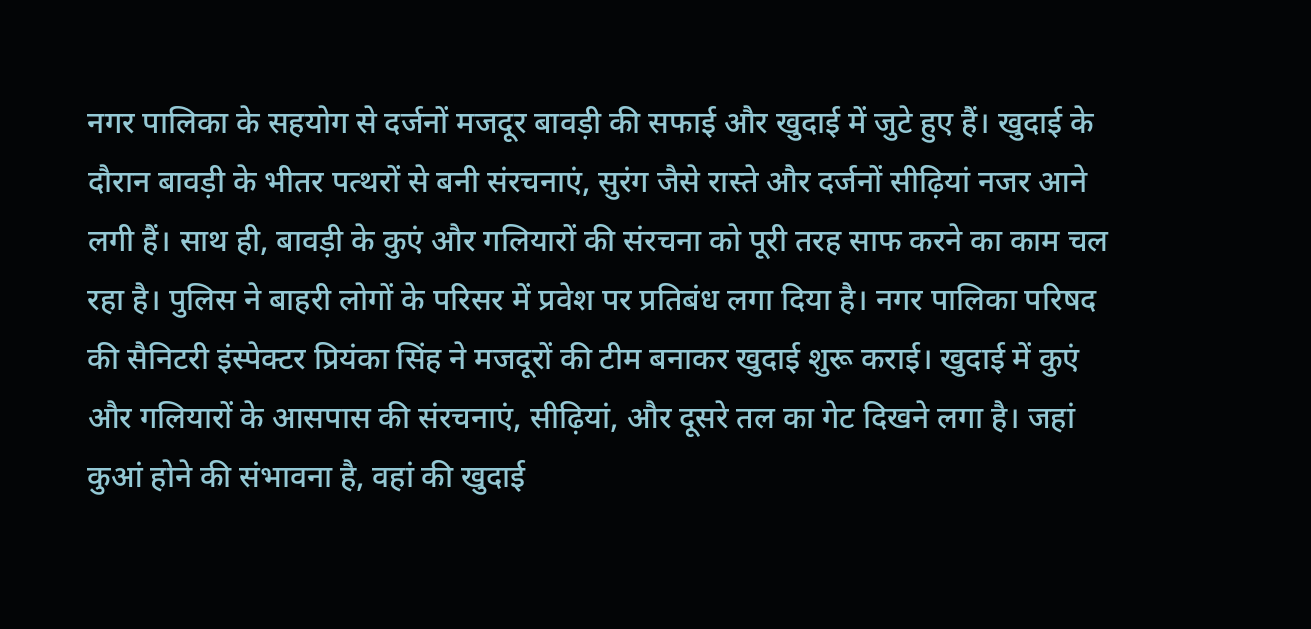नगर पालिका के सहयोग से दर्जनों मजदूर बावड़ी की सफाई और खुदाई में जुटे हुए हैं। खुदाई के दौरान बावड़ी के भीतर पत्थरों से बनी संरचनाएं, सुरंग जैसे रास्ते और दर्जनों सीढ़ियां नजर आने लगी हैं। साथ ही, बावड़ी के कुएं और गलियारों की संरचना को पूरी तरह साफ करने का काम चल रहा है। पुलिस ने बाहरी लोगों के परिसर में प्रवेश पर प्रतिबंध लगा दिया है। नगर पालिका परिषद की सैनिटरी इंस्पेक्टर प्रियंका सिंह ने मजदूरों की टीम बनाकर खुदाई शुरू कराई। खुदाई में कुएं और गलियारों के आसपास की संरचनाएं, सीढ़ियां, और दूसरे तल का गेट दिखने लगा है। जहां कुआं होने की संभावना है, वहां की खुदाई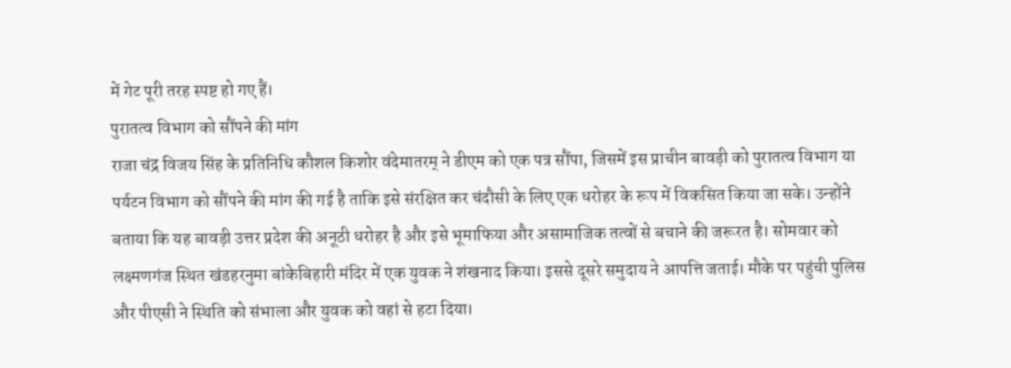में गेट पूरी तरह स्पष्ट हो गए हैं।
पुरातत्व विभाग को सौंपने की मांग
राजा चंद्र विजय सिंह के प्रतिनिधि कौशल किशोर वंदेमातरम् ने डीएम को एक पत्र सौंपा, जिसमें इस प्राचीन बावड़ी को पुरातत्व विभाग या पर्यटन विभाग को सौंपने की मांग की गई है ताकि इसे संरक्षित कर चंदौसी के लिए एक धरोहर के रूप में विकसित किया जा सके। उन्होंने बताया कि यह बावड़ी उत्तर प्रदेश की अनूठी धरोहर है और इसे भूमाफिया और असामाजिक तत्वों से बचाने की जरूरत है। सोमवार को लक्ष्मणगंज स्थित खंडहरनुमा बांकेबिहारी मंदिर में एक युवक ने शंखनाद किया। इससे दूसरे समुदाय ने आपत्ति जताई। मौके पर पहुंची पुलिस और पीएसी ने स्थिति को संभाला और युवक को वहां से हटा दिया।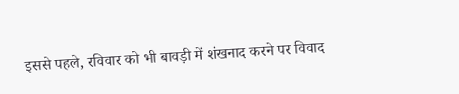इससे पहले, रविवार को भी बावड़ी में शंखनाद करने पर विवाद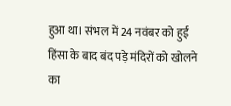हुआ था। संभल में 24 नवंबर को हुई हिंसा के बाद बंद पड़े मंदिरों को खोलने का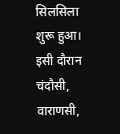सिलसिला शुरू हुआ। इसी दौरान चंदौसी, वाराणसी,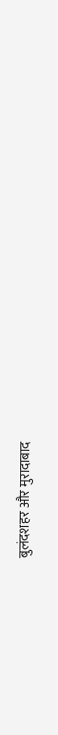बुलंदशहर और मुरादाबाद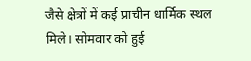जैसे क्षेत्रों में कई प्राचीन धार्मिक स्थल मिले। सोमवार को हुई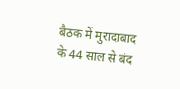बैठक में मुरादाबाद के 44 साल से बंद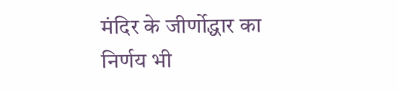मंदिर के जीर्णोद्धार का निर्णय भी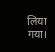लिया गया।